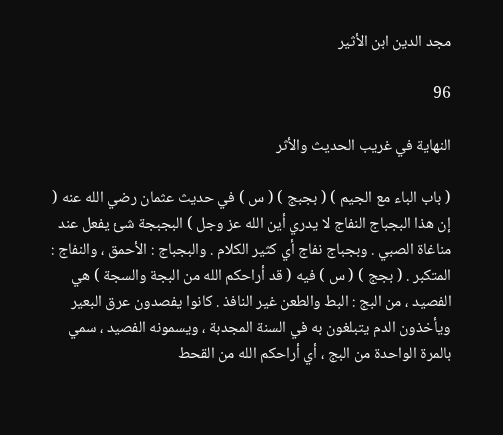مجد الدين ابن الأثير

96

النهاية في غريب الحديث والأثر

( باب الباء مع الجيم ) ( بجبج ) ( س ) في حديث عثمان رضي الله عنه ( إن هذا البجباج النفاج لا يدري أين الله عز وجل ) البجبجة شئ يفعل عند مناغاة الصبي . وبجباج نفاج أي كثير الكلام . والبجباج : الأحمق ، والنفاج : المتكبر . ( بجج ) ( س ) فيه ( قد أراحكم الله من البجة والسجة ) هي الفصيد ، من البج : البط والطعن غير النافذ . كانوا يفصدون عرق البعير ويأخذون الدم يتبلغون به في السنة المجدبة ، ويسمونه الفصيد ، سمي بالمرة الواحدة من البج ، أي أراحكم الله من القحط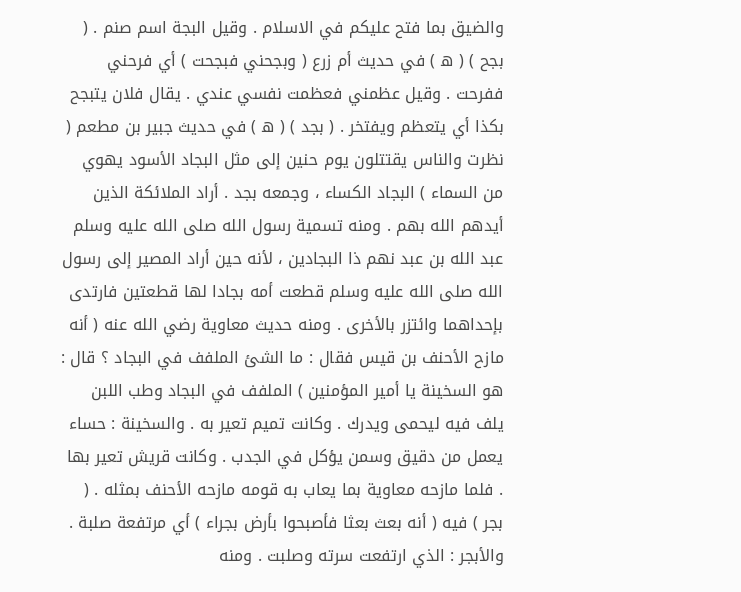والضيق بما فتح عليكم في الاسلام . وقيل البجة اسم صنم . ( بجح ) ( ه‍ ) في حديث أم زرع ( وبجحني فبجحت ) أي فرحني ففرحت . وقيل عظمني فعظمت نفسي عندي . يقال فلان يتبجح بكذا أي يتعظم ويفتخر . ( بجد ) ( ه‍ ) في حديث جبير بن مطعم ( نظرت والناس يقتتلون يوم حنين إلى مثل البجاد الأسود يهوي من السماء ) البجاد الكساء ، وجمعه بجد . أراد الملائكة الذين أيدهم الله بهم . ومنه تسمية رسول الله صلى الله عليه وسلم عبد الله بن عبد نهم ذا البجادين ، لأنه حين أراد المصير إلى رسول الله صلى الله عليه وسلم قطعت أمه بجادا لها قطعتين فارتدى بإحداهما وائتزر بالأخرى . ومنه حديث معاوية رضي الله عنه ( أنه مازح الأحنف بن قيس فقال : ما الشئ الملفف في البجاد ؟ قال : هو السخينة يا أمير المؤمنين ) الملفف في البجاد وطب اللبن يلف فيه ليحمى ويدرك . وكانت تميم تعير به . والسخينة : حساء يعمل من دقيق وسمن يؤكل في الجدب . وكانت قريش تعير بها . فلما مازحه معاوية بما يعاب به قومه مازحه الأحنف بمثله . ( بجر ) فيه ( أنه بعث بعثا فأصبحوا بأرض بجراء ) أي مرتفعة صلبة . والأبجر : الذي ارتفعت سرته وصلبت . ومنه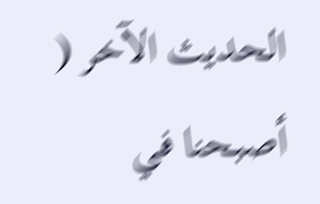الحديث الآخر ( أصبحنا في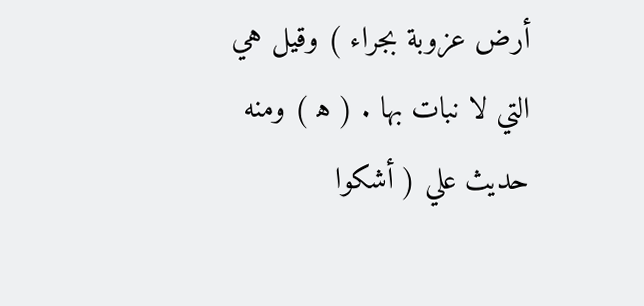أرض عزوبة بجراء ) وقيل هي التي لا نبات بها . ( ه‍ ) ومنه حديث علي ( أشكوا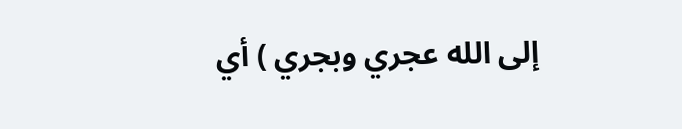إلى الله عجري وبجري ) أي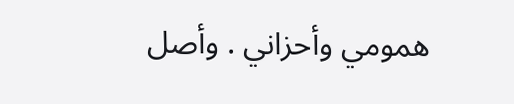همومي وأحزاني . وأصل